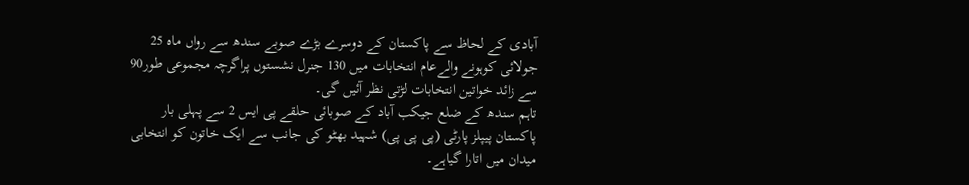آبادی کے لحاظ سے پاکستان کے دوسرے بڑے صوبے سندھ سے رواں ماہ 25 جولائی کوہونے والےعام انتخابات میں 130 جنرل نشستوں پراگرچہ مجموعی طور90 سے زائد خواتین انتخابات لڑتی نظر آئیں گی۔
تاہم سندھ کے ضلع جیکب آباد کے صوبائی حلقے پی ایس 2 سے پہلی بار پاکستان پیپلز پارٹی (پی پی پی) شہید بھٹو کی جانب سے ایک خاتون کو انتخابی میدان میں اتارا گیاہے۔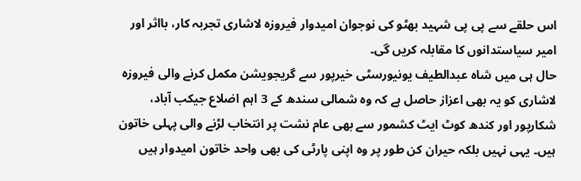اس حلقے سے پی پی شہید بھٹو کی نوجوان امیدوار فیروزہ لاشاری تجربہ کار، بااثر اور امیر سیاستدانوں کا مقابلہ کریں گی۔
حال ہی میں شاہ عبدالطیف یونیورسٹی خیرپور سے گریجویشن مکمل کرنے والی فیروزہ لاشاری کو یہ بھی اعزاز حاصل ہے کہ وہ شمالی سندھ کے 3 اہم اضلاع جیکب آباد، شکارپور اور کندھ کوٹ ایٹ کشمور سے بھی عام نشت پر انتخاب لڑنے والی پہلی خاتون ہیں۔ یہی نہیں بلکہ حیران کن طور پر وہ اپنی پارٹی کی بھی واحد خاتون امیدوار ہیں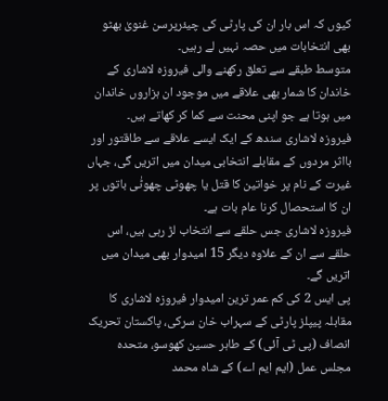کیوں کہ اس بار ان کی پارٹی کی چیئرپرسن غنویٰ بھٹو بھی انتخابات میں حصہ نہیں لے رہیں۔
متوسط طبقے سے تعلق رکھنے والی فیروزہ لاشاری کے خاندان کا شمار بھی علاقے میں موجود ان ہزاروں خاندان میں ہوتا ہے جو اپنی محنت سے کما کر کھاتے ہیں۔
فیروزہ لاشاری سندھ کے ایک ایسے علاقے سے طاقتور اور بااثر مردوں کے مقابلے انتخابی میدان میں اتریں گی، جہاں غیرت کے نام پر خواتین کا قتل یا چھوٹی چھوٹٰی باتوں پر ان کا استحصال کرنا عام بات ہے۔
فیروزہ لاشاری جس حلقے سے انتخاب لڑ رہی ہیں، اس حلقے سے ان کے علاوہ دیگر 15 امیدوار بھی میدان میں اتریں گے۔
پی ایس 2 کی کم عمر ترین امیدوار فیروزہ لاشاری کا مقابلہ پیپلز پارٹی کے سہراب خان سرکی، پاکستان تحریک انصاف (پی ٹی آئی) کے طاہر حسین کھوسو، متحدہ مجلس عمل (ایم ایم اے) کے شاہ محمد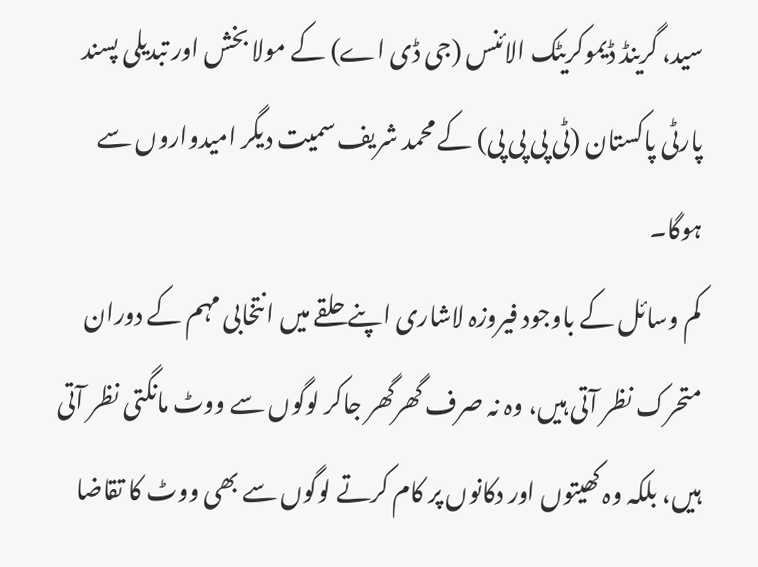سید، گرینڈ ڈیموکریٹک الائنس (جی ڈی اے) کے مولا بخش اور تبدیلی پسند پارٹی پاکستان (ٹی پی پی پی) کے محمد شریف سمیت دیگر امیدواروں سے ہوگا۔
کم وسائل کے باوجود فیروزہ لاشاری اپنے حلقے میں انتخابی مہم کے دوران متحرک نظر آتی ہیں، وہ نہ صرف گھرگھر جاکر لوگوں سے ووٹ مانگتی نظر آتی ہیں، بلکہ وہ کھیتوں اور دکانوں پر کام کرتے لوگوں سے بھی ووٹ کا تقاضا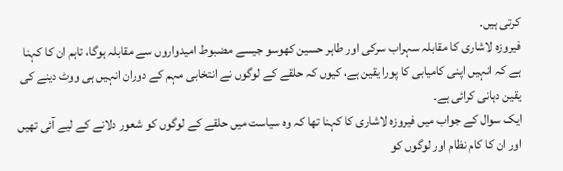کرتی ہیں۔
فیروزہ لاشاری کا مقابلہ سہراب سرکی اور طاہر حسین کھوسو جیسے مضبوط امیدواروں سے مقابلہ ہوگا، تاہم ان کا کہنا ہے کہ انہیں اپنی کامیابی کا پورا یقین ہے، کیوں کہ حلقے کے لوگوں نے انتخابی مہم کے دوران انہیں ہی ووٹ دینے کی یقین دہانی کرائی ہے۔
ایک سوال کے جواب میں فیروزہ لاشاری کا کہنا تھا کہ وہ سیاست میں حلقے کے لوگوں کو شعور دلانے کے لیے آئی تھیں اور ان کا کام نظام اور لوگوں کو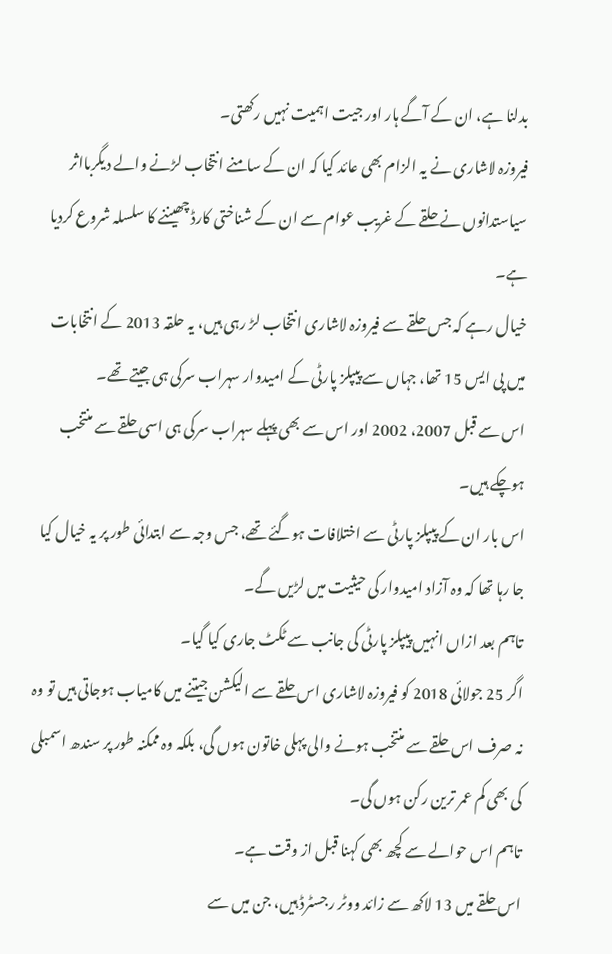بدلنا ہے، ان کے آگے ہار اور جیت اہمیت نہیں رکھتی۔
فیروزہ لاشاری نے یہ الزام بھی عائد کیا کہ ان کے سامنے انتخاب لڑنے والے دیگربااثر سیاستدانوں نے حلقے کے غریب عوام سے ان کے شناختی کارڈ چھیننے کا سلسلہ شروع کردیا ہے۔
خیال رہے کہ جس حلقے سے فیروزہ لاشاری انتخاب لڑ رہی ہیں، یہ حلقہ 2013 کے انتخابات میں پی ایس 15 تھا، جہاں سے پیپلز پارٹی کے امیدوار سہراب سرکی ہی جیتے تھے۔
اس سے قبل 2007، 2002 اور اس سے بھی پہلے سہراب سرکی ہی اسی حلقے سے منتخب ہوچکے ہیں۔
اس بار ان کے پیپلز پارٹی سے اختلافات ہوگئے تھے، جس وجہ سے ابتدائی طور پر یہ خیال کیا جا رہا تھا کہ وہ آزاد امیدوار کی حیثیت میں لڑیں گے۔
تاہم بعد ازاں انہیں پیپلز پارٹی کی جانب سے ٹکٹ جاری کیا گیا۔
اگر 25 جولائی 2018 کو فیروزہ لاشاری اس حلقے سے الیکشن جیتنے میں کامیاب ہوجاتی ہیں تو وہ نہ صرف اس حلقے سے منتخب ہونے والی پہلی خاتون ہوں گی، بلکہ وہ ممکنہ طور پر سندھ اسمبلی کی بھی کم عمر ترین رکن ہوں گی۔
تاہم اس حوالے سے کچھ بھی کہنا قبل از وقت ہے۔
اس حلقے میں 13 لاکھ سے زائد ووٹر رجسٹرڈ ہیں، جن میں سے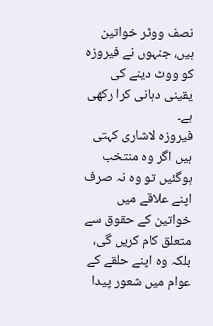نصف ووٹر خواتین ہیں، جنہوں نے فیروزہ کو ووٹ دینے کی یقینی دہانی کرا رکھی ہے۔
فیروزہ لاشاری کہتی ہیں اگر وہ منتخب ہوگئیں تو وہ نہ صرف اپنے علاقے میں خواتین کے حقوق سے متعلق کام کریں گی، بلکہ وہ اپنے حلقے کے عوام میں شعور پیدا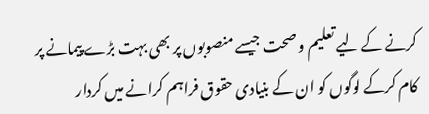کرنے کے لیے تعلیم و صحت جیسے منصوبوں پر بھی بہت بڑے پیمانے پر کام کرکے لوگوں کو ان کے بنیادی حقوق فراہم کرانے میں کردار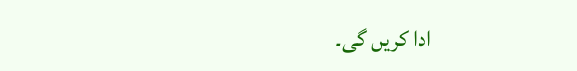ادا کریں گی۔